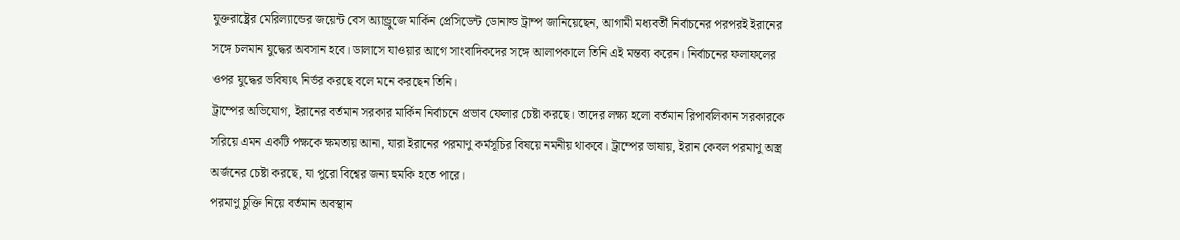যুক্তরাষ্ট্রের মেরিল্যান্ডের জয়েন্ট বেস অ্যান্ড্রুজে মার্কিন প্রেসিডেন্ট ডোনাল্ড ট্রাম্প জানিয়েছেন, আগামী মধ্যবর্তী নির্বাচনের পরপরই ইরানের সঙ্গে চলমান যুদ্ধের অবসান হবে। ডালাসে যাওয়ার আগে সাংবাদিকদের সঙ্গে আলাপকালে তিনি এই মন্তব্য করেন। নির্বাচনের ফলাফলের ওপর যুদ্ধের ভবিষ্যৎ নির্ভর করছে বলে মনে করছেন তিনি।
ট্রাম্পের অভিযোগ, ইরানের বর্তমান সরকার মার্কিন নির্বাচনে প্রভাব ফেলার চেষ্টা করছে। তাদের লক্ষ্য হলো বর্তমান রিপাবলিকান সরকারকে সরিয়ে এমন একটি পক্ষকে ক্ষমতায় আনা, যারা ইরানের পরমাণু কর্মসূচির বিষয়ে নমনীয় থাকবে। ট্রাম্পের ভাষায়, ইরান কেবল পরমাণু অস্ত্র অর্জনের চেষ্টা করছে, যা পুরো বিশ্বের জন্য হুমকি হতে পারে।
পরমাণু চুক্তি নিয়ে বর্তমান অবস্থান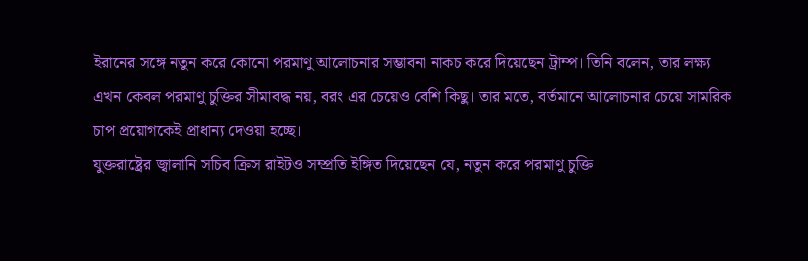ইরানের সঙ্গে নতুন করে কোনো পরমাণু আলোচনার সম্ভাবনা নাকচ করে দিয়েছেন ট্রাম্প। তিনি বলেন, তার লক্ষ্য এখন কেবল পরমাণু চুক্তির সীমাবদ্ধ নয়, বরং এর চেয়েও বেশি কিছু। তার মতে, বর্তমানে আলোচনার চেয়ে সামরিক চাপ প্রয়োগকেই প্রাধান্য দেওয়া হচ্ছে।
যুক্তরাষ্ট্রের জ্বালানি সচিব ক্রিস রাইটও সম্প্রতি ইঙ্গিত দিয়েছেন যে, নতুন করে পরমাণু চুক্তি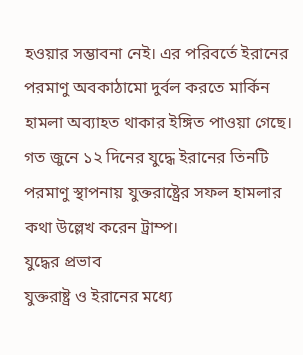হওয়ার সম্ভাবনা নেই। এর পরিবর্তে ইরানের পরমাণু অবকাঠামো দুর্বল করতে মার্কিন হামলা অব্যাহত থাকার ইঙ্গিত পাওয়া গেছে। গত জুনে ১২ দিনের যুদ্ধে ইরানের তিনটি পরমাণু স্থাপনায় যুক্তরাষ্ট্রের সফল হামলার কথা উল্লেখ করেন ট্রাম্প।
যুদ্ধের প্রভাব
যুক্তরাষ্ট্র ও ইরানের মধ্যে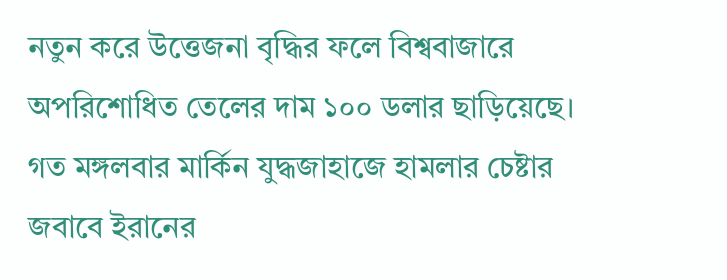নতুন করে উত্তেজনা বৃদ্ধির ফলে বিশ্ববাজারে অপরিশোধিত তেলের দাম ১০০ ডলার ছাড়িয়েছে। গত মঙ্গলবার মার্কিন যুদ্ধজাহাজে হামলার চেষ্টার জবাবে ইরানের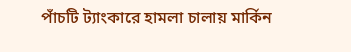পাঁচটি ট্যাংকারে হামলা চালায় মার্কিন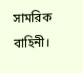সামরিক বাহিনী।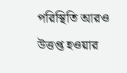পরিস্থিতি আরও উত্তপ্ত হওয়ার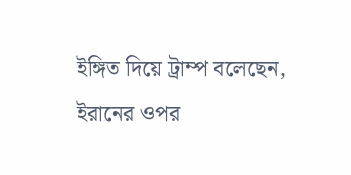ইঙ্গিত দিয়ে ট্রাম্প বলেছেন, ইরানের ওপর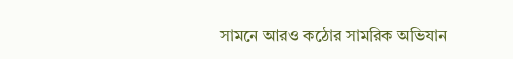সামনে আরও কঠোর সামরিক অভিযান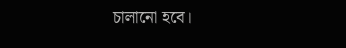চালানো হবে।